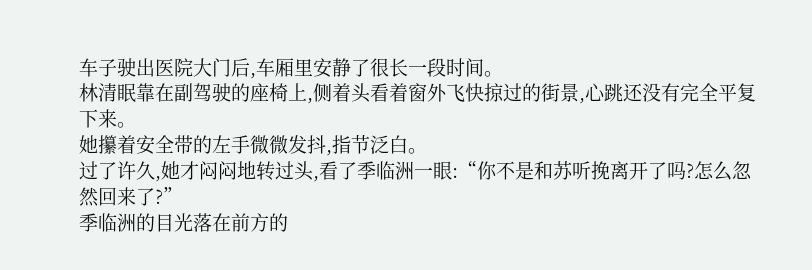车子驶出医院大门后,车厢里安静了很长一段时间。
林清眠靠在副驾驶的座椅上,侧着头看着窗外飞快掠过的街景,心跳还没有完全平复下来。
她攥着安全带的左手微微发抖,指节泛白。
过了许久,她才闷闷地转过头,看了季临洲一眼:“你不是和苏听挽离开了吗?怎么忽然回来了?”
季临洲的目光落在前方的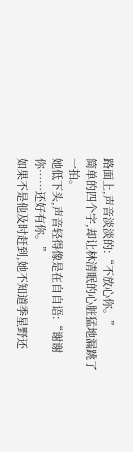路面上,声音淡淡的:“不放心你。”
简单的四个字,却让林清眠的心脏猛地漏跳了一拍。
她低下头,声音轻得像是在自自语:“谢谢你……还好有你。”
如果不是他及时赶到,她不知道季星野还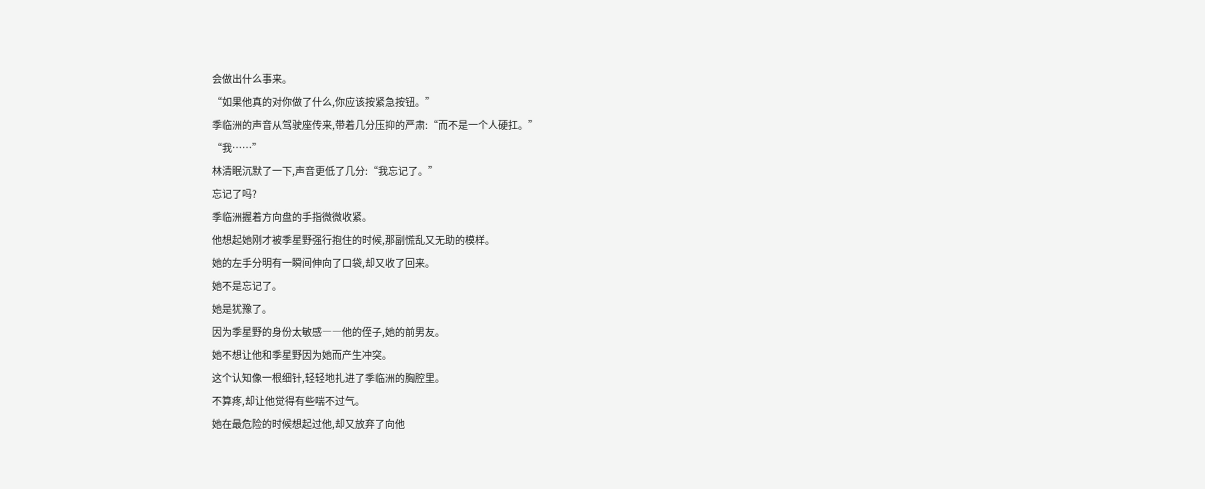会做出什么事来。
“如果他真的对你做了什么,你应该按紧急按钮。”
季临洲的声音从驾驶座传来,带着几分压抑的严肃:“而不是一个人硬扛。”
“我……”
林清眠沉默了一下,声音更低了几分:“我忘记了。”
忘记了吗?
季临洲握着方向盘的手指微微收紧。
他想起她刚才被季星野强行抱住的时候,那副慌乱又无助的模样。
她的左手分明有一瞬间伸向了口袋,却又收了回来。
她不是忘记了。
她是犹豫了。
因为季星野的身份太敏感――他的侄子,她的前男友。
她不想让他和季星野因为她而产生冲突。
这个认知像一根细针,轻轻地扎进了季临洲的胸腔里。
不算疼,却让他觉得有些喘不过气。
她在最危险的时候想起过他,却又放弃了向他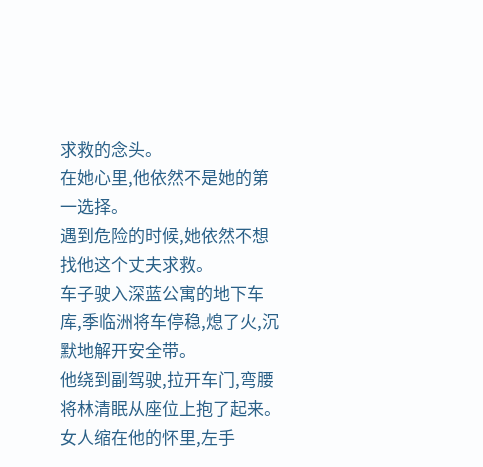求救的念头。
在她心里,他依然不是她的第一选择。
遇到危险的时候,她依然不想找他这个丈夫求救。
车子驶入深蓝公寓的地下车库,季临洲将车停稳,熄了火,沉默地解开安全带。
他绕到副驾驶,拉开车门,弯腰将林清眠从座位上抱了起来。
女人缩在他的怀里,左手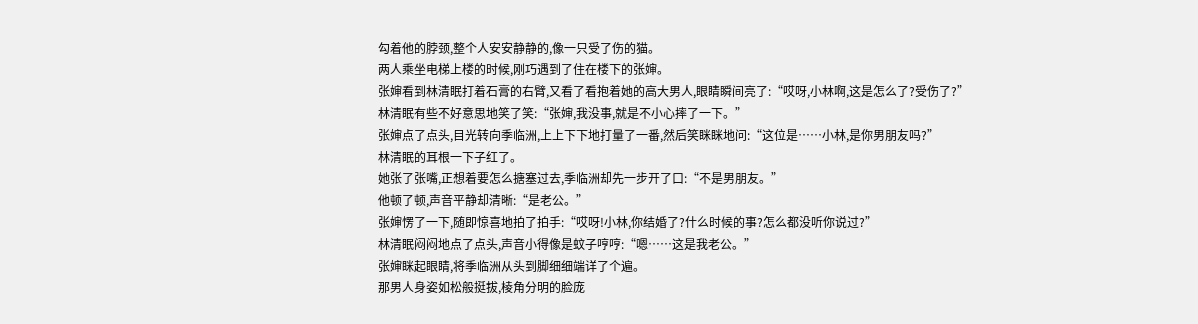勾着他的脖颈,整个人安安静静的,像一只受了伤的猫。
两人乘坐电梯上楼的时候,刚巧遇到了住在楼下的张婶。
张婶看到林清眠打着石膏的右臂,又看了看抱着她的高大男人,眼睛瞬间亮了:“哎呀,小林啊,这是怎么了?受伤了?”
林清眠有些不好意思地笑了笑:“张婶,我没事,就是不小心摔了一下。”
张婶点了点头,目光转向季临洲,上上下下地打量了一番,然后笑眯眯地问:“这位是……小林,是你男朋友吗?”
林清眠的耳根一下子红了。
她张了张嘴,正想着要怎么搪塞过去,季临洲却先一步开了口:“不是男朋友。”
他顿了顿,声音平静却清晰:“是老公。”
张婶愣了一下,随即惊喜地拍了拍手:“哎呀!小林,你结婚了?什么时候的事?怎么都没听你说过?”
林清眠闷闷地点了点头,声音小得像是蚊子哼哼:“嗯……这是我老公。”
张婶眯起眼睛,将季临洲从头到脚细细端详了个遍。
那男人身姿如松般挺拔,棱角分明的脸庞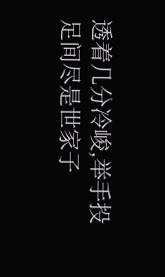透着几分冷峻,举手投足间尽是世家子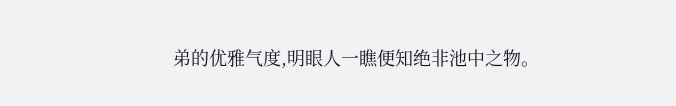弟的优雅气度,明眼人一瞧便知绝非池中之物。